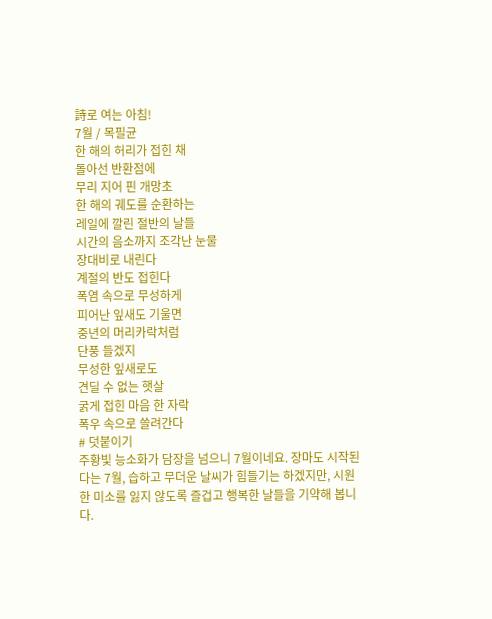詩로 여는 아침!
7월 / 목필균
한 해의 허리가 접힌 채
돌아선 반환점에
무리 지어 핀 개망초
한 해의 궤도를 순환하는
레일에 깔린 절반의 날들
시간의 음소까지 조각난 눈물
장대비로 내린다
계절의 반도 접힌다
폭염 속으로 무성하게
피어난 잎새도 기울면
중년의 머리카락처럼
단풍 들겠지
무성한 잎새로도
견딜 수 없는 햇살
굵게 접힌 마음 한 자락
폭우 속으로 쓸려간다
# 덧붙이기
주황빛 능소화가 담장을 넘으니 7월이네요. 장마도 시작된다는 7월, 습하고 무더운 날씨가 힘들기는 하겠지만, 시원한 미소를 잃지 않도록 즐겁고 행복한 날들을 기약해 봅니다.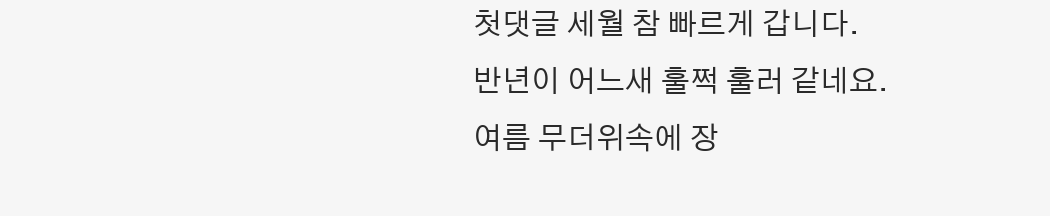첫댓글 세월 참 빠르게 갑니다.
반년이 어느새 훌쩍 훌러 같네요.
여름 무더위속에 장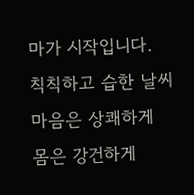마가 시작입니다.
칙칙하고 습한 날씨 마음은 상쾌하게 몸은 강건하게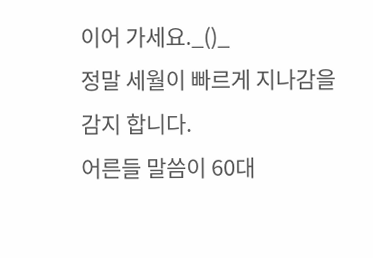이어 가세요._()_
정말 세월이 빠르게 지나감을
감지 합니다.
어른들 말씀이 60대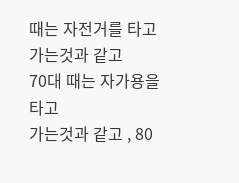때는 자전거를 타고 가는것과 같고
70대 때는 자가용을 타고
가는것과 같고 , 80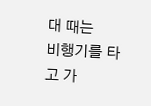대 때는
비행기를 타고 가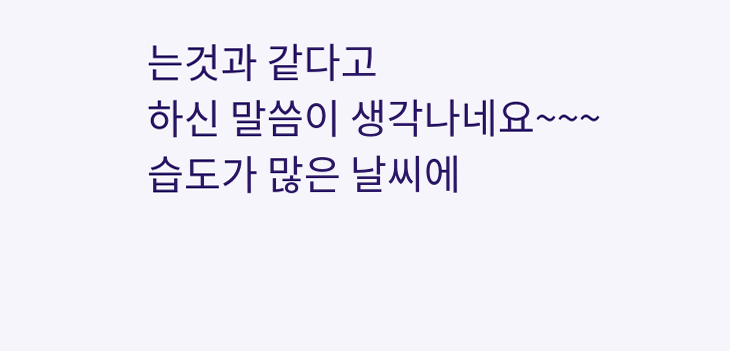는것과 같다고
하신 말씀이 생각나네요~~~
습도가 많은 날씨에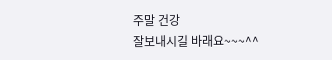주말 건강
잘보내시길 바래요~~~^^